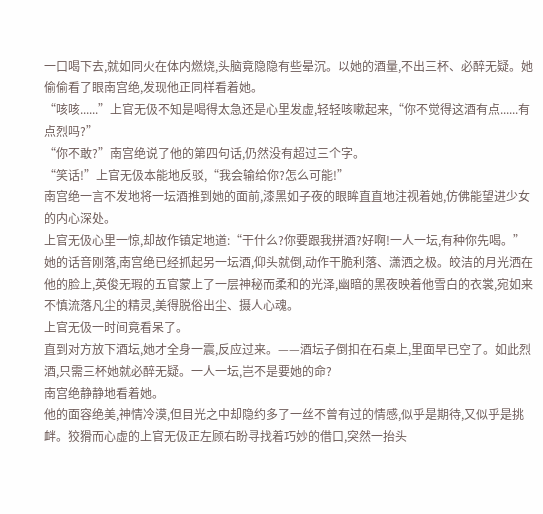一口喝下去,就如同火在体内燃烧,头脑竟隐隐有些晕沉。以她的酒量,不出三杯、必醉无疑。她偷偷看了眼南宫绝,发现他正同样看着她。
“咳咳......”上官无伋不知是喝得太急还是心里发虚,轻轻咳嗽起来,“你不觉得这酒有点......有点烈吗?”
“你不敢?”南宫绝说了他的第四句话,仍然没有超过三个字。
“笑话!”上官无伋本能地反驳,“我会输给你?怎么可能!”
南宫绝一言不发地将一坛酒推到她的面前,漆黑如子夜的眼眸直直地注视着她,仿佛能望进少女的内心深处。
上官无伋心里一惊,却故作镇定地道:“干什么?你要跟我拼酒?好啊!一人一坛,有种你先喝。”
她的话音刚落,南宫绝已经抓起另一坛酒,仰头就倒,动作干脆利落、潇洒之极。皎洁的月光洒在他的脸上,英俊无瑕的五官蒙上了一层神秘而柔和的光泽,幽暗的黑夜映着他雪白的衣裳,宛如来不慎流落凡尘的精灵,美得脱俗出尘、摄人心魂。
上官无伋一时间竟看呆了。
直到对方放下酒坛,她才全身一震,反应过来。——酒坛子倒扣在石桌上,里面早已空了。如此烈酒,只需三杯她就必醉无疑。一人一坛,岂不是要她的命?
南宫绝静静地看着她。
他的面容绝美,神情冷漠,但目光之中却隐约多了一丝不曾有过的情感,似乎是期待,又似乎是挑衅。狡猾而心虚的上官无伋正左顾右盼寻找着巧妙的借口,突然一抬头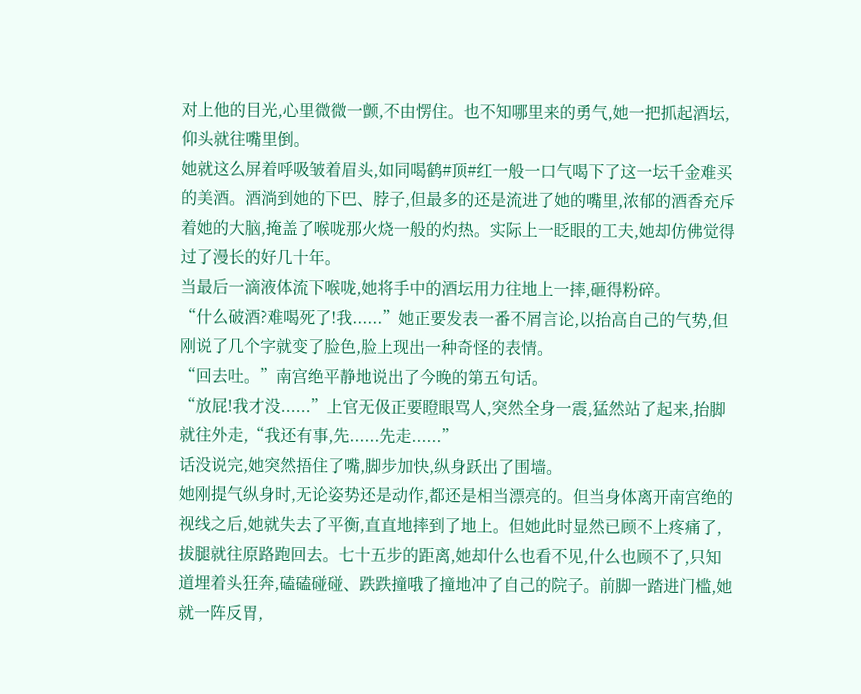对上他的目光,心里微微一颤,不由愣住。也不知哪里来的勇气,她一把抓起酒坛,仰头就往嘴里倒。
她就这么屏着呼吸皱着眉头,如同喝鹤#顶#红一般一口气喝下了这一坛千金难买的美酒。酒淌到她的下巴、脖子,但最多的还是流进了她的嘴里,浓郁的酒香充斥着她的大脑,掩盖了喉咙那火烧一般的灼热。实际上一眨眼的工夫,她却仿佛觉得过了漫长的好几十年。
当最后一滴液体流下喉咙,她将手中的酒坛用力往地上一摔,砸得粉碎。
“什么破酒?难喝死了!我......”她正要发表一番不屑言论,以抬高自己的气势,但刚说了几个字就变了脸色,脸上现出一种奇怪的表情。
“回去吐。”南宫绝平静地说出了今晚的第五句话。
“放屁!我才没......”上官无伋正要瞪眼骂人,突然全身一震,猛然站了起来,抬脚就往外走,“我还有事,先......先走......”
话没说完,她突然捂住了嘴,脚步加快,纵身跃出了围墙。
她刚提气纵身时,无论姿势还是动作,都还是相当漂亮的。但当身体离开南宫绝的视线之后,她就失去了平衡,直直地摔到了地上。但她此时显然已顾不上疼痛了,拔腿就往原路跑回去。七十五步的距离,她却什么也看不见,什么也顾不了,只知道埋着头狂奔,磕磕碰碰、跌跌撞哦了撞地冲了自己的院子。前脚一踏进门槛,她就一阵反胃,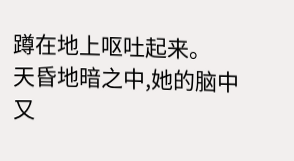蹲在地上呕吐起来。
天昏地暗之中,她的脑中又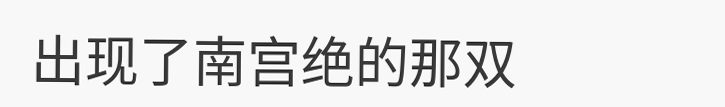出现了南宫绝的那双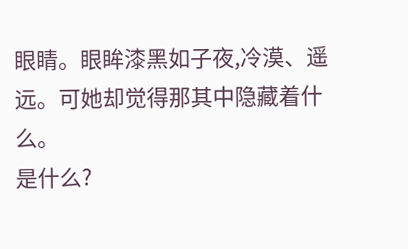眼睛。眼眸漆黑如子夜,冷漠、遥远。可她却觉得那其中隐藏着什么。
是什么?